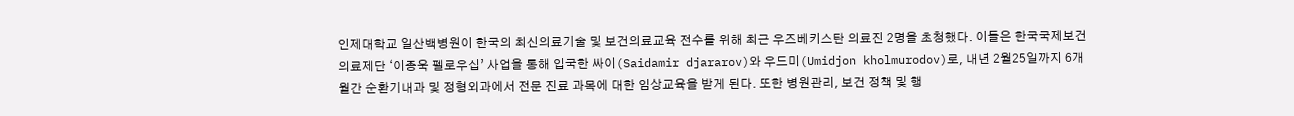인제대학교 일산백병원이 한국의 최신의료기술 및 보건의료교육 전수를 위해 최근 우즈베키스탄 의료진 2명을 초청했다. 이들은 한국국제보건의료제단 ‘이종욱 펠로우십’ 사업을 통해 입국한 싸이(Saidamir djararov)와 우드미(Umidjon kholmurodov)로, 내년 2월25일까지 6개월간 순환기내과 및 정형외과에서 전문 진료 과목에 대한 임상교육을 받게 된다. 또한 병원관리, 보건 정책 및 행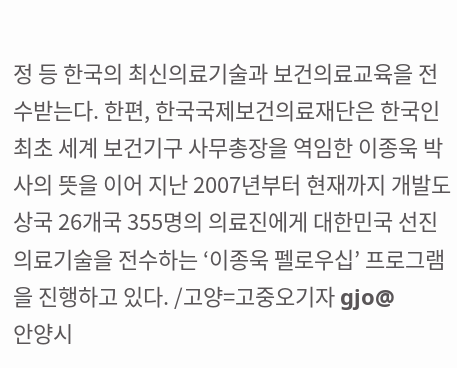정 등 한국의 최신의료기술과 보건의료교육을 전수받는다. 한편, 한국국제보건의료재단은 한국인 최초 세계 보건기구 사무총장을 역임한 이종욱 박사의 뜻을 이어 지난 2007년부터 현재까지 개발도상국 26개국 355명의 의료진에게 대한민국 선진 의료기술을 전수하는 ‘이종욱 펠로우십’ 프로그램을 진행하고 있다. /고양=고중오기자 gjo@
안양시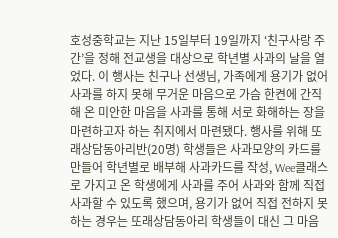호성중학교는 지난 15일부터 19일까지 ‘친구사랑 주간’을 정해 전교생을 대상으로 학년별 사과의 날을 열었다. 이 행사는 친구나 선생님, 가족에게 용기가 없어 사과를 하지 못해 무거운 마음으로 가슴 한켠에 간직해 온 미안한 마음을 사과를 통해 서로 화해하는 장을 마련하고자 하는 취지에서 마련됐다. 행사를 위해 또래상담동아리반(20명) 학생들은 사과모양의 카드를 만들어 학년별로 배부해 사과카드를 작성, Wee클래스로 가지고 온 학생에게 사과를 주어 사과와 함께 직접 사과할 수 있도록 했으며, 용기가 없어 직접 전하지 못하는 경우는 또래상담동아리 학생들이 대신 그 마음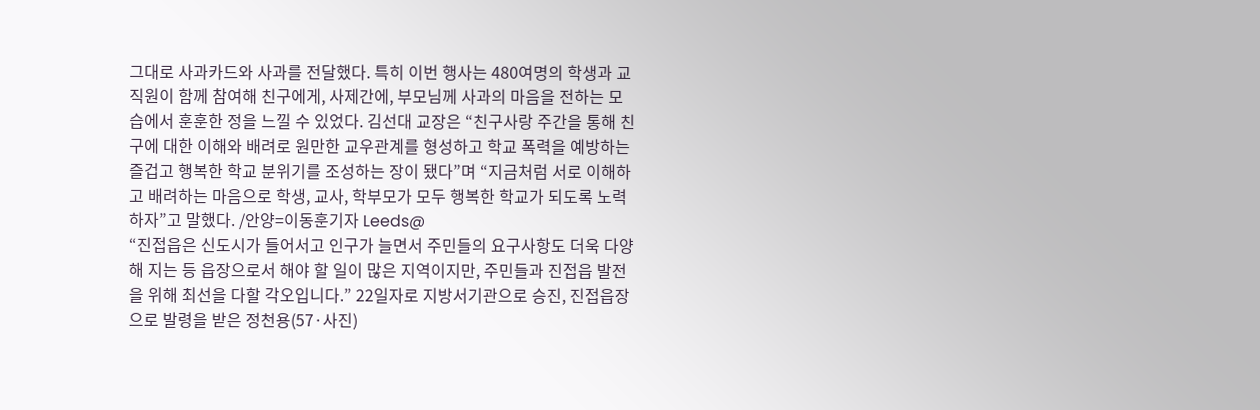그대로 사과카드와 사과를 전달했다. 특히 이번 행사는 480여명의 학생과 교직원이 함께 참여해 친구에게, 사제간에, 부모님께 사과의 마음을 전하는 모습에서 훈훈한 정을 느낄 수 있었다. 김선대 교장은 “친구사랑 주간을 통해 친구에 대한 이해와 배려로 원만한 교우관계를 형성하고 학교 폭력을 예방하는 즐겁고 행복한 학교 분위기를 조성하는 장이 됐다”며 “지금처럼 서로 이해하고 배려하는 마음으로 학생, 교사, 학부모가 모두 행복한 학교가 되도록 노력하자”고 말했다. /안양=이동훈기자 Leeds@
“진접읍은 신도시가 들어서고 인구가 늘면서 주민들의 요구사항도 더욱 다양해 지는 등 읍장으로서 해야 할 일이 많은 지역이지만, 주민들과 진접읍 발전을 위해 최선을 다할 각오입니다.” 22일자로 지방서기관으로 승진, 진접읍장으로 발령을 받은 정천용(57·사진)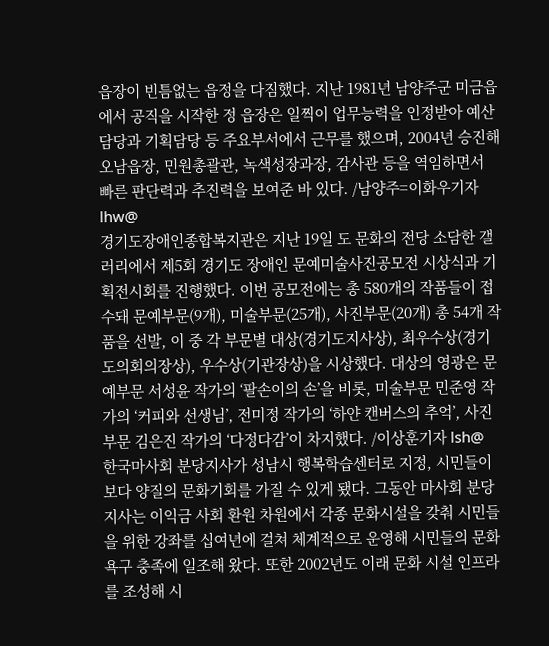읍장이 빈틈없는 읍정을 다짐했다. 지난 1981년 남양주군 미금읍에서 공직을 시작한 정 읍장은 일찍이 업무능력을 인정받아 예산담당과 기획담당 등 주요부서에서 근무를 했으며, 2004년 승진해 오남읍장, 민원총괄관, 녹색성장과장, 감사관 등을 역임하면서 빠른 판단력과 추진력을 보여준 바 있다. /남양주=이화우기자 lhw@
경기도장애인종합복지관은 지난 19일 도 문화의 전당 소담한 갤러리에서 제5회 경기도 장애인 문예미술사진공모전 시상식과 기획전시회를 진행했다. 이번 공모전에는 총 580개의 작품들이 접수돼 문예부문(9개), 미술부문(25개), 사진부문(20개) 총 54개 작품을 선발, 이 중 각 부문별 대상(경기도지사상), 최우수상(경기도의회의장상), 우수상(기관장상)을 시상했다. 대상의 영광은 문예부문 서성윤 작가의 ‘팔손이의 손’을 비롯, 미술부문 민준영 작가의 ‘커피와 선생님’, 전미정 작가의 ‘하얀 캔버스의 추억’, 사진부문 김은진 작가의 ‘다정다감’이 차지했다. /이상훈기자 lsh@
한국마사회 분당지사가 성남시 행복학습센터로 지정, 시민들이 보다 양질의 문화기회를 가질 수 있게 됐다. 그동안 마사회 분당지사는 이익금 사회 환원 차원에서 각종 문화시설을 갖춰 시민들을 위한 강좌를 십여년에 걸쳐 체계적으로 운영해 시민들의 문화욕구 충족에 일조해 왔다. 또한 2002년도 이래 문화 시설 인프라를 조성해 시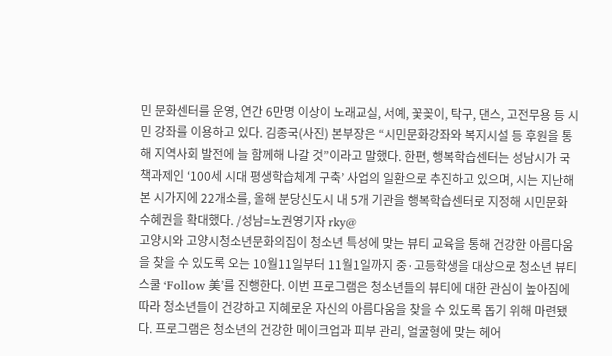민 문화센터를 운영, 연간 6만명 이상이 노래교실, 서예, 꽃꽂이, 탁구, 댄스, 고전무용 등 시민 강좌를 이용하고 있다. 김종국(사진) 본부장은 “시민문화강좌와 복지시설 등 후원을 통해 지역사회 발전에 늘 함께해 나갈 것”이라고 말했다. 한편, 행복학습센터는 성남시가 국책과제인 ‘100세 시대 평생학습체계 구축’ 사업의 일환으로 추진하고 있으며, 시는 지난해 본 시가지에 22개소를, 올해 분당신도시 내 5개 기관을 행복학습센터로 지정해 시민문화 수혜권을 확대했다. /성남=노권영기자 rky@
고양시와 고양시청소년문화의집이 청소년 특성에 맞는 뷰티 교육을 통해 건강한 아름다움을 찾을 수 있도록 오는 10월11일부터 11월1일까지 중·고등학생을 대상으로 청소년 뷰티스쿨 ‘Follow 美’를 진행한다. 이번 프로그램은 청소년들의 뷰티에 대한 관심이 높아짐에 따라 청소년들이 건강하고 지혜로운 자신의 아름다움을 찾을 수 있도록 돕기 위해 마련됐다. 프로그램은 청소년의 건강한 메이크업과 피부 관리, 얼굴형에 맞는 헤어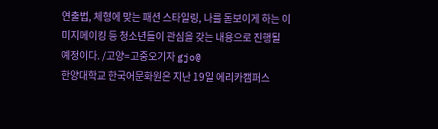연출법, 체형에 맞는 패션 스타일링, 나를 돋보이게 하는 이미지메이킹 등 청소년들이 관심을 갖는 내용으로 진행될 예정이다. /고양=고중오기자 gjo@
한양대학교 한국어문화원은 지난 19일 에리카캠퍼스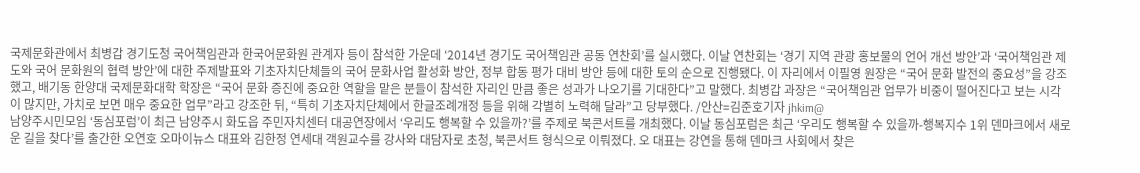국제문화관에서 최병갑 경기도청 국어책임관과 한국어문화원 관계자 등이 참석한 가운데 ‘2014년 경기도 국어책임관 공동 연찬회’를 실시했다. 이날 연찬회는 ‘경기 지역 관광 홍보물의 언어 개선 방안’과 ‘국어책임관 제도와 국어 문화원의 협력 방안’에 대한 주제발표와 기초자치단체들의 국어 문화사업 활성화 방안, 정부 합동 평가 대비 방안 등에 대한 토의 순으로 진행됐다. 이 자리에서 이필영 원장은 “국어 문화 발전의 중요성”을 강조했고, 배기동 한양대 국제문화대학 학장은 “국어 문화 증진에 중요한 역할을 맡은 분들이 참석한 자리인 만큼 좋은 성과가 나오기를 기대한다”고 말했다. 최병갑 과장은 “국어책임관 업무가 비중이 떨어진다고 보는 시각이 많지만, 가치로 보면 매우 중요한 업무”라고 강조한 뒤, “특히 기초자치단체에서 한글조례개정 등을 위해 각별히 노력해 달라”고 당부했다. /안산=김준호기자 jhkim@
남양주시민모임 ‘동심포럼’이 최근 남양주시 화도읍 주민자치센터 대공연장에서 ‘우리도 행복할 수 있을까?’를 주제로 북콘서트를 개최했다. 이날 동심포럼은 최근 ‘우리도 행복할 수 있을까-행복지수 1위 덴마크에서 새로운 길을 찾다’를 출간한 오연호 오마이뉴스 대표와 김한정 연세대 객원교수를 강사와 대담자로 초청, 북콘서트 형식으로 이뤄졌다. 오 대표는 강연을 통해 덴마크 사회에서 찾은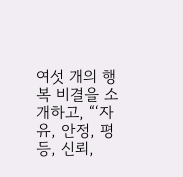여섯 개의 행복 비결을 소개하고, “‘자유, 안정, 평등, 신뢰,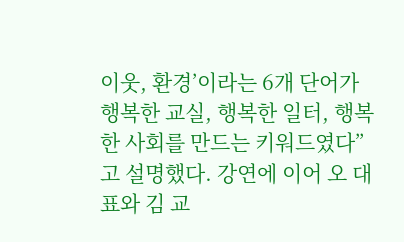이웃, 환경’이라는 6개 단어가 행복한 교실, 행복한 일터, 행복한 사회를 만드는 키워드였다”고 설명했다. 강연에 이어 오 대표와 김 교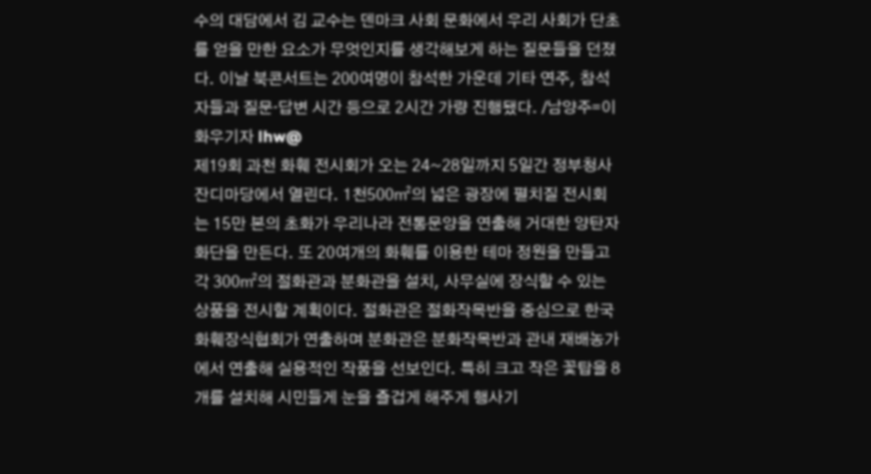수의 대담에서 김 교수는 덴마크 사회 문화에서 우리 사회가 단초를 얻을 만한 요소가 무엇인지를 생각해보게 하는 질문들을 던졌다. 이날 북콘서트는 200여명이 참석한 가운데 기타 연주, 참석자들과 질문·답변 시간 등으로 2시간 가량 진행됐다. /남양주=이화우기자 lhw@
제19회 과천 화훼 전시회가 오는 24~28일까지 5일간 정부청사 잔디마당에서 열린다. 1천500㎡의 넓은 광장에 펼치질 전시회는 15만 본의 초화가 우리나라 전통문양을 연출해 거대한 양탄자 화단을 만든다. 또 20여개의 화훼를 이용한 테마 정원을 만들고 각 300㎡의 절화관과 분화관을 설치, 사무실에 장식할 수 있는 상품을 전시할 계획이다. 절화관은 절화작목반을 중심으로 한국화훼장식협회가 연출하며 분화관은 분화작목반과 관내 재배농가에서 연출해 실용적인 작품을 선보인다. 특히 크고 작은 꽃탑을 8개를 설치해 시민들게 눈을 즐겁게 해주게 행사기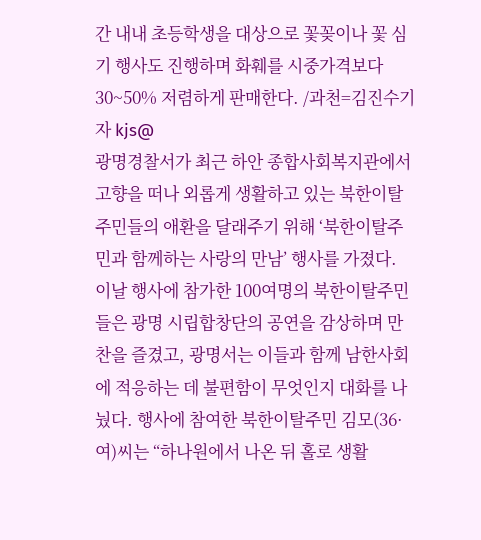간 내내 초등학생을 대상으로 꽃꽂이나 꽃 심기 행사도 진행하며 화훼를 시중가격보다 30~50% 저렴하게 판매한다. /과천=김진수기자 kjs@
광명경찰서가 최근 하안 종합사회복지관에서 고향을 떠나 외롭게 생활하고 있는 북한이탈주민들의 애환을 달래주기 위해 ‘북한이탈주민과 함께하는 사랑의 만남’ 행사를 가졌다. 이날 행사에 참가한 100여명의 북한이탈주민들은 광명 시립합창단의 공연을 감상하며 만찬을 즐겼고, 광명서는 이들과 함께 남한사회에 적응하는 데 불편함이 무엇인지 대화를 나눴다. 행사에 참여한 북한이탈주민 김모(36·여)씨는 “하나원에서 나온 뒤 홀로 생활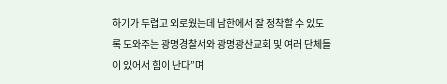하기가 두렵고 외로웠는데 남한에서 잘 정착할 수 있도록 도와주는 광명경찰서와 광명광산교회 및 여러 단체들이 있어서 힘이 난다”며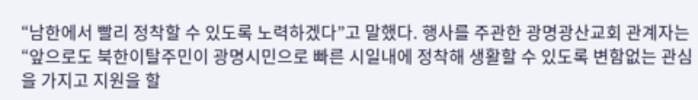“남한에서 빨리 정착할 수 있도록 노력하겠다”고 말했다. 행사를 주관한 광명광산교회 관계자는 “앞으로도 북한이탈주민이 광명시민으로 빠른 시일내에 정착해 생활할 수 있도록 변함없는 관심을 가지고 지원을 할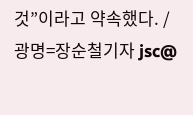것”이라고 약속했다. /광명=장순철기자 jsc@